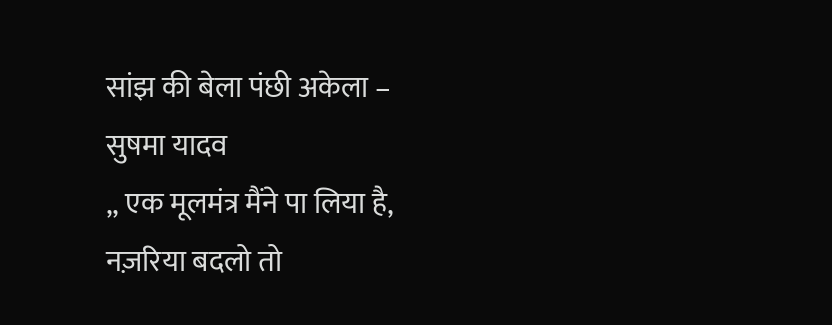सांझ की बेला पंछी अकेला – सुषमा यादव
,, एक मूलमंत्र मैंने पा लिया है, नज़रिया बदलो तो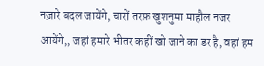नज़ारे बदल जायेंगे, चारों तरफ़ खुशनुमा माहौल नजर आयेंगे,, जहां हमारे भीतर कहीं खो जाने का डर है, वहां हम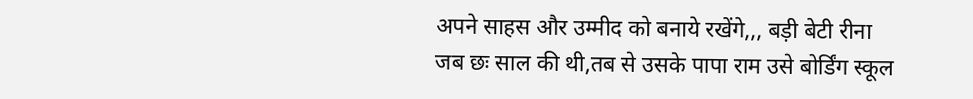अपने साहस और उम्मीद को बनाये रखेंगे,,, बड़ी बेटी रीना जब छः साल की थी,तब से उसके पापा राम उसे बोर्डिंग स्कूल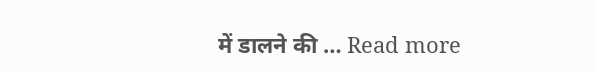में डालने की … Read more